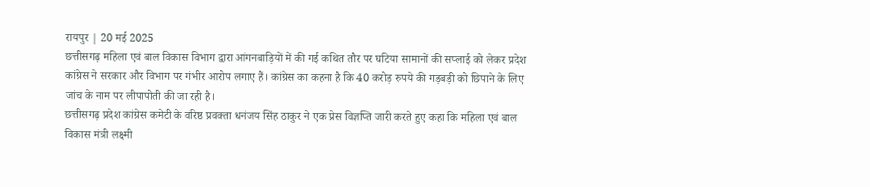रायपुर | 20 मई 2025
छत्तीसगढ़ महिला एवं बाल विकास विभाग द्वारा आंगनबाड़ियों में की गई कथित तौर पर घटिया सामानों की सप्लाई को लेकर प्रदेश कांग्रेस ने सरकार और विभाग पर गंभीर आरोप लगाए हैं। कांग्रेस का कहना है कि 40 करोड़ रुपये की गड़बड़ी को छिपाने के लिए जांच के नाम पर लीपापोती की जा रही है।
छत्तीसगढ़ प्रदेश कांग्रेस कमेटी के वरिष्ठ प्रवक्ता धनंजय सिंह ठाकुर ने एक प्रेस विज्ञप्ति जारी करते हुए कहा कि महिला एवं बाल विकास मंत्री लक्ष्मी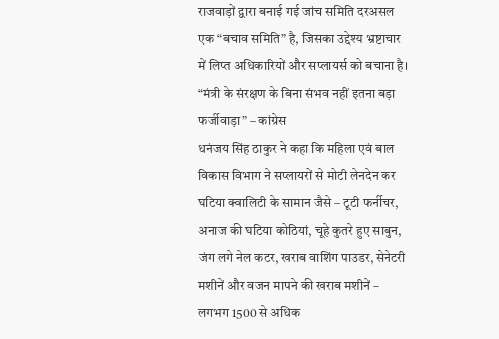राजवाड़ों द्वारा बनाई गई जांच समिति दरअसल एक “बचाव समिति” है, जिसका उद्देश्य भ्रष्टाचार में लिप्त अधिकारियों और सप्लायर्स को बचाना है।
“मंत्री के संरक्षण के बिना संभव नहीं इतना बड़ा फर्जीवाड़ा” – कांग्रेस
धनंजय सिंह ठाकुर ने कहा कि महिला एवं बाल विकास विभाग ने सप्लायरों से मोटी लेनदेन कर घटिया क्वालिटी के सामान जैसे – टूटी फर्नीचर, अनाज की घटिया कोठियां, चूहे कुतरे हुए साबुन, जंग लगे नेल कटर, खराब वाशिंग पाउडर, सेनेटरी मशीनें और वजन मापने की खराब मशीनें – लगभग 1500 से अधिक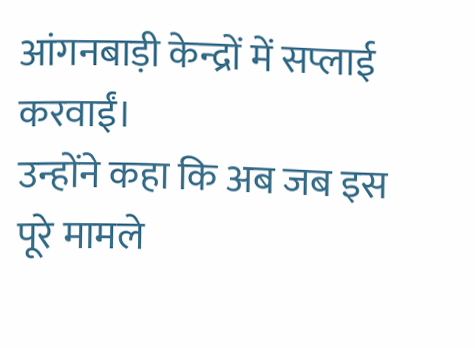आंगनबाड़ी केन्द्रों में सप्लाई करवाईं।
उन्होंने कहा कि अब जब इस पूरे मामले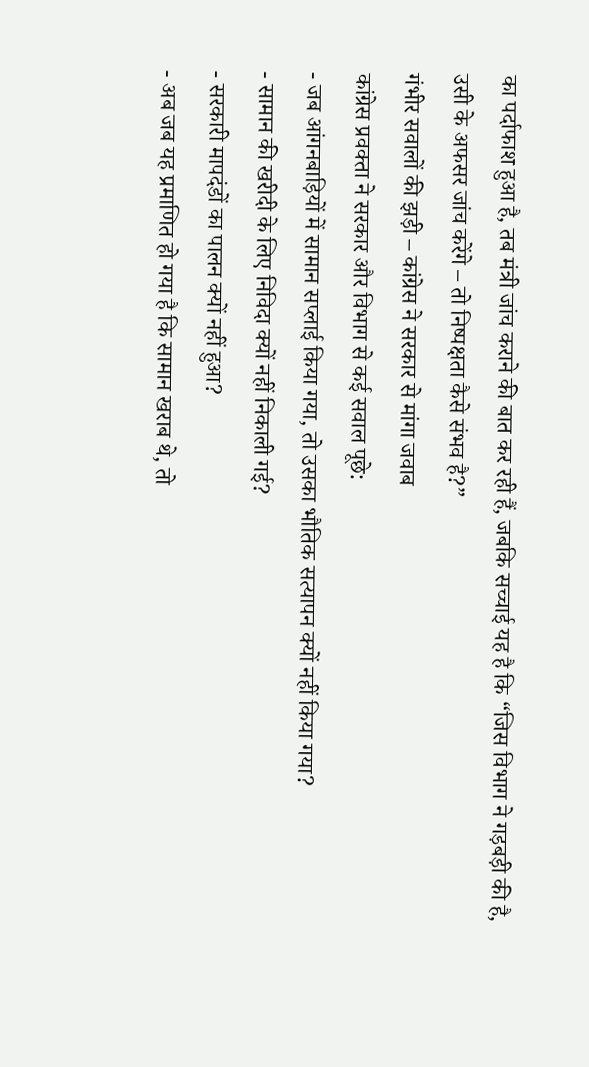का पर्दाफाश हुआ है, तब मंत्री जांच कराने की बात कर रही हैं, जबकि सच्चाई यह है कि “जिस विभाग ने गड़बड़ी की है, उसी के अफसर जांच करेंगे – तो निष्पक्षता कैसे संभव है?”
गंभीर सवालों की झड़ी – कांग्रेस ने सरकार से मांगा जवाब
कांग्रेस प्रवक्ता ने सरकार और विभाग से कई सवाल पूछे:
- जब आंगनबाड़ियों में सामान सप्लाई किया गया, तो उसका भौतिक सत्यापन क्यों नहीं किया गया?
- सामान की खरीदी के लिए निविदा क्यों नहीं निकाली गई?
- सरकारी मापदंडों का पालन क्यों नहीं हुआ?
- अब जब यह प्रमाणित हो गया है कि सामान खराब थे, तो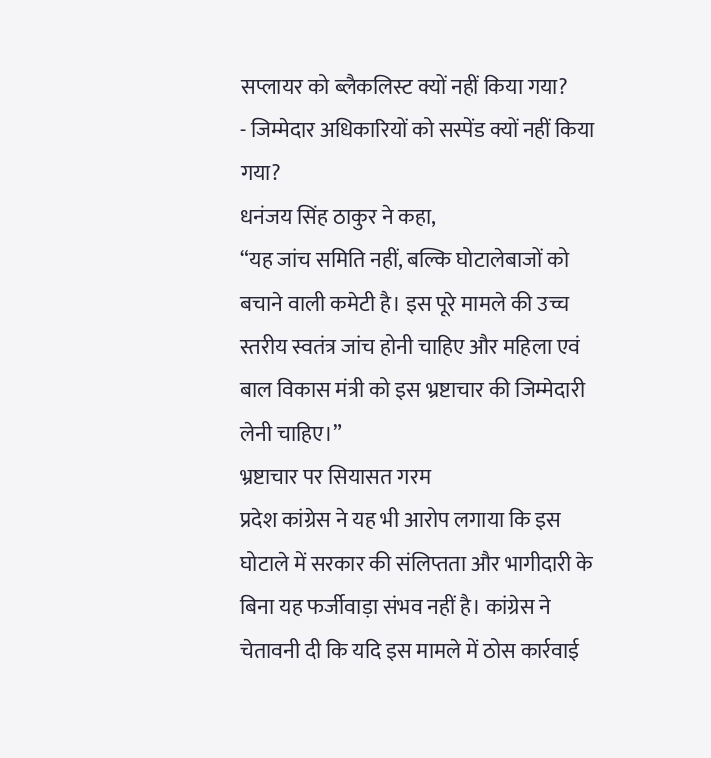सप्लायर को ब्लैकलिस्ट क्यों नहीं किया गया?
- जिम्मेदार अधिकारियों को सस्पेंड क्यों नहीं किया गया?
धनंजय सिंह ठाकुर ने कहा,
“यह जांच समिति नहीं, बल्कि घोटालेबाजों को बचाने वाली कमेटी है। इस पूरे मामले की उच्च स्तरीय स्वतंत्र जांच होनी चाहिए और महिला एवं बाल विकास मंत्री को इस भ्रष्टाचार की जिम्मेदारी लेनी चाहिए।”
भ्रष्टाचार पर सियासत गरम
प्रदेश कांग्रेस ने यह भी आरोप लगाया कि इस घोटाले में सरकार की संलिप्तता और भागीदारी के बिना यह फर्जीवाड़ा संभव नहीं है। कांग्रेस ने चेतावनी दी कि यदि इस मामले में ठोस कार्रवाई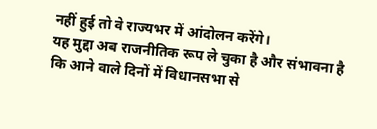नहीं हुई तो वे राज्यभर में आंदोलन करेंगे।
यह मुद्दा अब राजनीतिक रूप ले चुका है और संभावना है कि आने वाले दिनों में विधानसभा से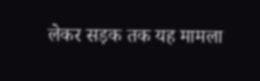लेकर सड़क तक यह मामला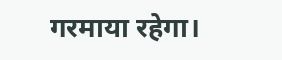गरमाया रहेगा।